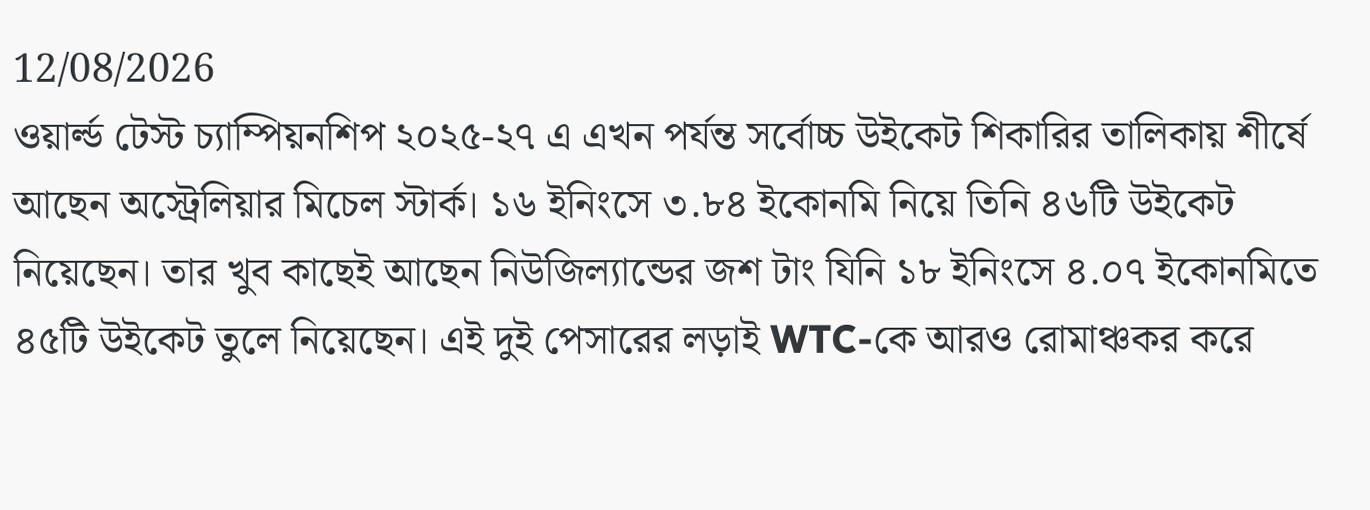12/08/2026
ওয়ার্ল্ড টেস্ট চ্যাম্পিয়নশিপ ২০২৫-২৭ এ এখন পর্যন্ত সর্বোচ্চ উইকেট শিকারির তালিকায় শীর্ষে আছেন অস্ট্রেলিয়ার মিচেল স্টার্ক। ১৬ ইনিংসে ৩.৮৪ ইকোনমি নিয়ে তিনি ৪৬টি উইকেট নিয়েছেন। তার খুব কাছেই আছেন নিউজিল্যান্ডের জশ টাং যিনি ১৮ ইনিংসে ৪.০৭ ইকোনমিতে ৪৫টি উইকেট তুলে নিয়েছেন। এই দুই পেসারের লড়াই WTC-কে আরও রোমাঞ্চকর করে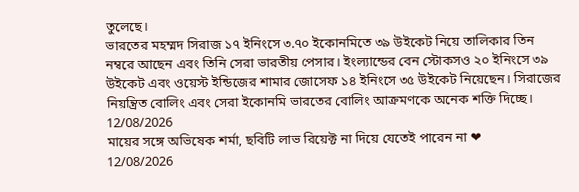তুলেছে।
ভারতের মহম্মদ সিরাজ ১৭ ইনিংসে ৩.৭০ ইকোনমিতে ৩৯ উইকেট নিয়ে তালিকার তিন নম্বরে আছেন এবং তিনি সেরা ভারতীয় পেসার। ইংল্যান্ডের বেন স্টোকসও ২০ ইনিংসে ৩৯ উইকেট এবং ওয়েস্ট ইন্ডিজের শামার জোসেফ ১৪ ইনিংসে ৩৫ উইকেট নিয়েছেন। সিরাজের নিয়ন্ত্রিত বোলিং এবং সেরা ইকোনমি ভারতের বোলিং আক্রমণকে অনেক শক্তি দিচ্ছে।
12/08/2026
মায়ের সঙ্গে অভিষেক শর্মা, ছবিটি লাভ রিয়েক্ট না দিয়ে যেতেই পারেন না ❤
12/08/2026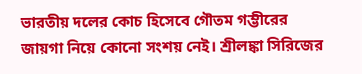ভারতীয় দলের কোচ হিসেবে গৌতম গম্ভীরের জায়গা নিয়ে কোনো সংশয় নেই। শ্রীলঙ্কা সিরিজের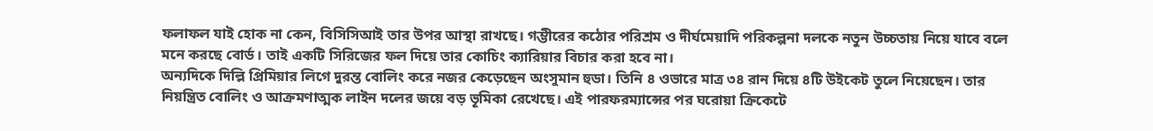ফলাফল যাই হোক না কেন, বিসিসিআই তার উপর আস্থা রাখছে। গম্ভীরের কঠোর পরিশ্রম ও দীর্ঘমেয়াদি পরিকল্পনা দলকে নতুন উচ্চতায় নিয়ে যাবে বলে মনে করছে বোর্ড। তাই একটি সিরিজের ফল দিয়ে তার কোচিং ক্যারিয়ার বিচার করা হবে না।
অন্যদিকে দিল্লি প্রিমিয়ার লিগে দুরন্ত বোলিং করে নজর কেড়েছেন অংসুমান হুডা। তিনি ৪ ওভারে মাত্র ৩৪ রান দিয়ে ৪টি উইকেট তুলে নিয়েছেন। তার নিয়ন্ত্রিত বোলিং ও আক্রমণাত্মক লাইন দলের জয়ে বড় ভূমিকা রেখেছে। এই পারফরম্যান্সের পর ঘরোয়া ক্রিকেটে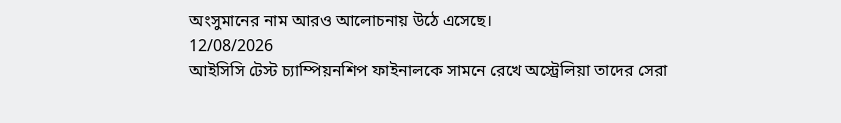অংসুমানের নাম আরও আলোচনায় উঠে এসেছে।
12/08/2026
আইসিসি টেস্ট চ্যাম্পিয়নশিপ ফাইনালকে সামনে রেখে অস্ট্রেলিয়া তাদের সেরা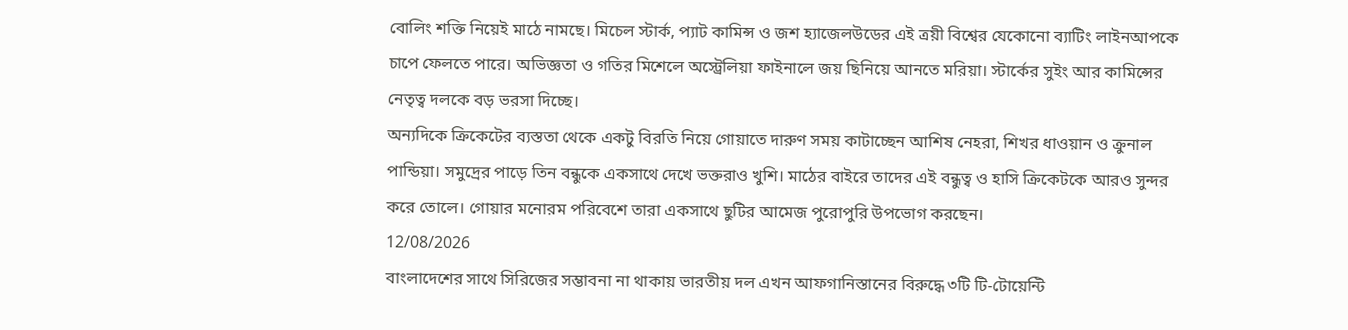বোলিং শক্তি নিয়েই মাঠে নামছে। মিচেল স্টার্ক, প্যাট কামিন্স ও জশ হ্যাজেলউডের এই ত্রয়ী বিশ্বের যেকোনো ব্যাটিং লাইনআপকে চাপে ফেলতে পারে। অভিজ্ঞতা ও গতির মিশেলে অস্ট্রেলিয়া ফাইনালে জয় ছিনিয়ে আনতে মরিয়া। স্টার্কের সুইং আর কামিন্সের নেতৃত্ব দলকে বড় ভরসা দিচ্ছে।
অন্যদিকে ক্রিকেটের ব্যস্ততা থেকে একটু বিরতি নিয়ে গোয়াতে দারুণ সময় কাটাচ্ছেন আশিষ নেহরা, শিখর ধাওয়ান ও ক্রুনাল পান্ডিয়া। সমুদ্রের পাড়ে তিন বন্ধুকে একসাথে দেখে ভক্তরাও খুশি। মাঠের বাইরে তাদের এই বন্ধুত্ব ও হাসি ক্রিকেটকে আরও সুন্দর করে তোলে। গোয়ার মনোরম পরিবেশে তারা একসাথে ছুটির আমেজ পুরোপুরি উপভোগ করছেন।
12/08/2026
বাংলাদেশের সাথে সিরিজের সম্ভাবনা না থাকায় ভারতীয় দল এখন আফগানিস্তানের বিরুদ্ধে ৩টি টি-টোয়েন্টি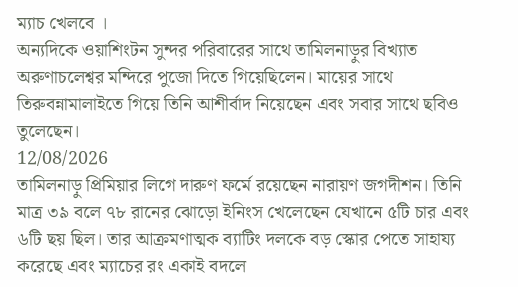ম্যাচ খেলবে ।
অন্যদিকে ওয়াশিংটন সুন্দর পরিবারের সাথে তামিলনাড়ুর বিখ্যাত অরুণাচলেশ্বর মন্দিরে পুজো দিতে গিয়েছিলেন। মায়ের সাথে তিরুবন্নামালাইতে গিয়ে তিনি আশীর্বাদ নিয়েছেন এবং সবার সাথে ছবিও তুলেছেন।
12/08/2026
তামিলনাড়ু প্রিমিয়ার লিগে দারুণ ফর্মে রয়েছেন নারায়ণ জগদীশন। তিনি মাত্র ৩৯ বলে ৭৮ রানের ঝোড়ো ইনিংস খেলেছেন যেখানে ৫টি চার এবং ৬টি ছয় ছিল। তার আক্রমণাত্মক ব্যাটিং দলকে বড় স্কোর পেতে সাহায্য করেছে এবং ম্যাচের রং একাই বদলে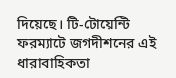দিয়েছে। টি-টোয়েন্টি ফরম্যাটে জগদীশনের এই ধারাবাহিকতা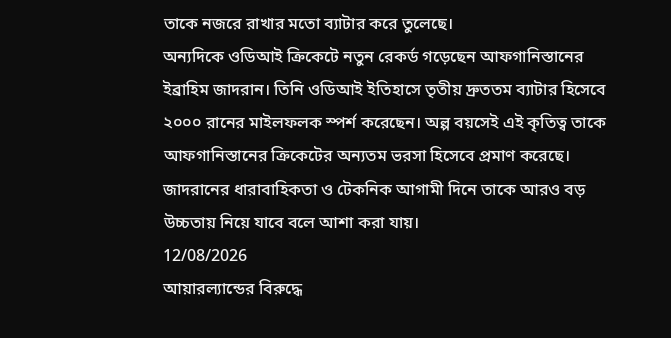তাকে নজরে রাখার মতো ব্যাটার করে তুলেছে।
অন্যদিকে ওডিআই ক্রিকেটে নতুন রেকর্ড গড়েছেন আফগানিস্তানের ইব্রাহিম জাদরান। তিনি ওডিআই ইতিহাসে তৃতীয় দ্রুততম ব্যাটার হিসেবে ২০০০ রানের মাইলফলক স্পর্শ করেছেন। অল্প বয়সেই এই কৃতিত্ব তাকে আফগানিস্তানের ক্রিকেটের অন্যতম ভরসা হিসেবে প্রমাণ করেছে। জাদরানের ধারাবাহিকতা ও টেকনিক আগামী দিনে তাকে আরও বড় উচ্চতায় নিয়ে যাবে বলে আশা করা যায়।
12/08/2026
আয়ারল্যান্ডের বিরুদ্ধে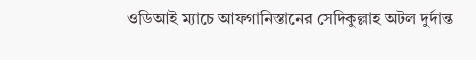ওডিআই ম্যাচে আফগানিস্তানের সেদিকুল্লাহ অটল দুর্দান্ত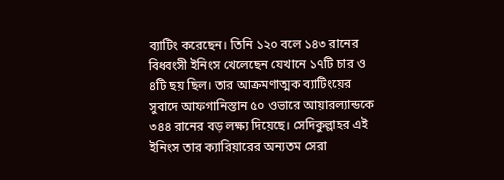ব্যাটিং করেছেন। তিনি ১২০ বলে ১৪৩ রানের বিধ্বংসী ইনিংস খেলেছেন যেখানে ১৭টি চার ও ৪টি ছয় ছিল। তার আক্রমণাত্মক ব্যাটিংয়ের সুবাদে আফগানিস্তান ৫০ ওভারে আয়ারল্যান্ডকে ৩৪৪ রানের বড় লক্ষ্য দিয়েছে। সেদিকুল্লাহর এই ইনিংস তার ক্যারিয়ারের অন্যতম সেরা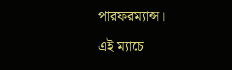পারফরম্যান্স।
এই ম্যাচে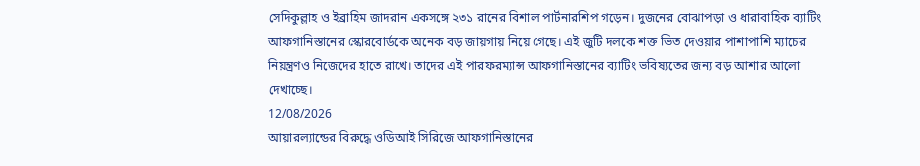সেদিকুল্লাহ ও ইব্রাহিম জাদরান একসঙ্গে ২৩১ রানের বিশাল পার্টনারশিপ গড়েন। দুজনের বোঝাপড়া ও ধারাবাহিক ব্যাটিং আফগানিস্তানের স্কোরবোর্ডকে অনেক বড় জায়গায় নিয়ে গেছে। এই জুটি দলকে শক্ত ভিত দেওয়ার পাশাপাশি ম্যাচের নিয়ন্ত্রণও নিজেদের হাতে রাখে। তাদের এই পারফরম্যান্স আফগানিস্তানের ব্যাটিং ভবিষ্যতের জন্য বড় আশার আলো দেখাচ্ছে।
12/08/2026
আয়ারল্যান্ডের বিরুদ্ধে ওডিআই সিরিজে আফগানিস্তানের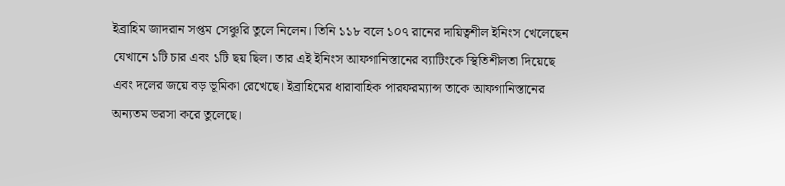ইব্রাহিম জাদরান সপ্তম সেঞ্চুরি তুলে নিলেন। তিনি ১১৮ বলে ১০৭ রানের দায়িত্বশীল ইনিংস খেলেছেন যেখানে ১টি চার এবং ১টি ছয় ছিল। তার এই ইনিংস আফগানিস্তানের ব্যাটিংকে স্থিতিশীলতা দিয়েছে এবং দলের জয়ে বড় ভূমিকা রেখেছে। ইব্রাহিমের ধারাবাহিক পারফরম্যান্স তাকে আফগানিস্তানের অন্যতম ভরসা করে তুলেছে।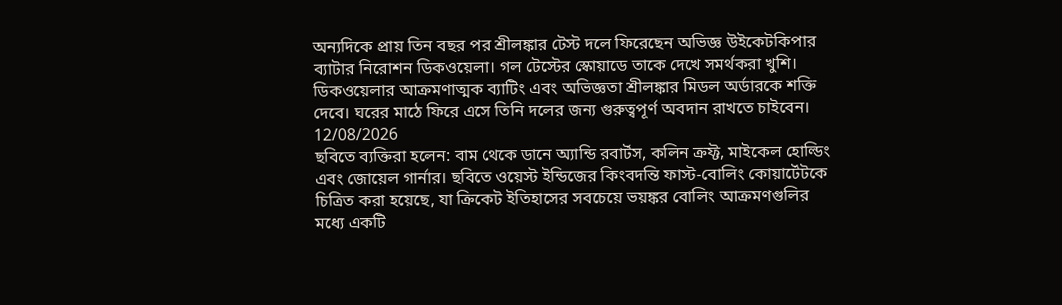অন্যদিকে প্রায় তিন বছর পর শ্রীলঙ্কার টেস্ট দলে ফিরেছেন অভিজ্ঞ উইকেটকিপার ব্যাটার নিরোশন ডিকওয়েলা। গল টেস্টের স্কোয়াডে তাকে দেখে সমর্থকরা খুশি। ডিকওয়েলার আক্রমণাত্মক ব্যাটিং এবং অভিজ্ঞতা শ্রীলঙ্কার মিডল অর্ডারকে শক্তি দেবে। ঘরের মাঠে ফিরে এসে তিনি দলের জন্য গুরুত্বপূর্ণ অবদান রাখতে চাইবেন।
12/08/2026
ছবিতে ব্যক্তিরা হলেন: বাম থেকে ডানে অ্যান্ডি রবার্টস, কলিন ক্রফ্ট, মাইকেল হোল্ডিং এবং জোয়েল গার্নার। ছবিতে ওয়েস্ট ইন্ডিজের কিংবদন্তি ফাস্ট-বোলিং কোয়ার্টেটকে চিত্রিত করা হয়েছে, যা ক্রিকেট ইতিহাসের সবচেয়ে ভয়ঙ্কর বোলিং আক্রমণগুলির মধ্যে একটি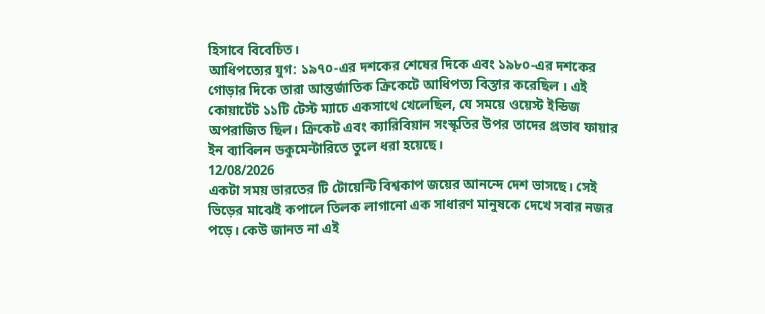হিসাবে বিবেচিত।
আধিপত্যের যুগ: ১৯৭০-এর দশকের শেষের দিকে এবং ১৯৮০-এর দশকের গোড়ার দিকে তারা আন্তর্জাতিক ক্রিকেটে আধিপত্য বিস্তার করেছিল । এই কোয়ার্টেট ১১টি টেস্ট ম্যাচে একসাথে খেলেছিল, যে সময়ে ওয়েস্ট ইন্ডিজ অপরাজিত ছিল। ক্রিকেট এবং ক্যারিবিয়ান সংস্কৃতির উপর তাদের প্রভাব ফায়ার ইন ব্যাবিলন ডকুমেন্টারিতে তুলে ধরা হয়েছে।
12/08/2026
একটা সময় ভারতের টি টোয়েন্টি বিশ্বকাপ জয়ের আনন্দে দেশ ভাসছে। সেই ভিড়ের মাঝেই কপালে তিলক লাগানো এক সাধারণ মানুষকে দেখে সবার নজর পড়ে। কেউ জানত না এই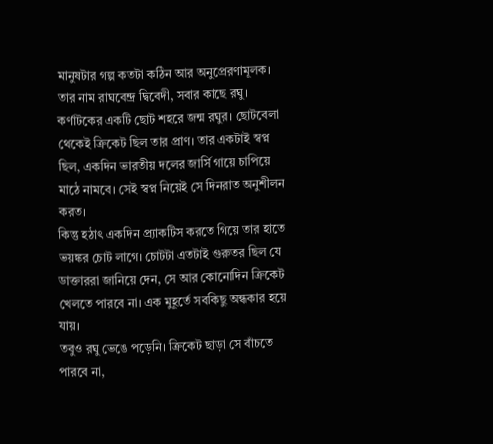মানুষটার গল্প কতটা কঠিন আর অনুপ্রেরণামূলক। তার নাম রাঘবেন্দ্র দ্বিবেদী, সবার কাছে রঘু।
কর্ণাটকের একটি ছোট শহরে জন্ম রঘুর। ছোটবেলা থেকেই ক্রিকেট ছিল তার প্রাণ। তার একটাই স্বপ্ন ছিল, একদিন ভারতীয় দলের জার্সি গায়ে চাপিয়ে মাঠে নামবে। সেই স্বপ্ন নিয়েই সে দিনরাত অনুশীলন করত।
কিন্তু হঠাৎ একদিন প্র্যাকটিস করতে গিয়ে তার হাতে ভয়ঙ্কর চোট লাগে। চোটটা এতটাই গুরুতর ছিল যে ডাক্তাররা জানিয়ে দেন, সে আর কোনোদিন ক্রিকেট খেলতে পারবে না। এক মুহূর্তে সবকিছু অন্ধকার হয়ে যায়।
তবুও রঘু ভেঙে পড়েনি। ক্রিকেট ছাড়া সে বাঁচতে পারবে না,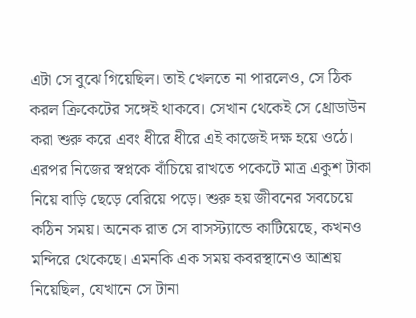এটা সে বুঝে গিয়েছিল। তাই খেলতে না পারলেও, সে ঠিক করল ক্রিকেটের সঙ্গেই থাকবে। সেখান থেকেই সে থ্রোডাউন করা শুরু করে এবং ধীরে ধীরে এই কাজেই দক্ষ হয়ে ওঠে।
এরপর নিজের স্বপ্নকে বাঁচিয়ে রাখতে পকেটে মাত্র একুশ টাকা নিয়ে বাড়ি ছেড়ে বেরিয়ে পড়ে। শুরু হয় জীবনের সবচেয়ে কঠিন সময়। অনেক রাত সে বাসস্ট্যান্ডে কাটিয়েছে, কখনও মন্দিরে থেকেছে। এমনকি এক সময় কবরস্থানেও আশ্রয় নিয়েছিল, যেখানে সে টানা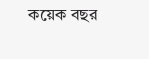কয়েক বছর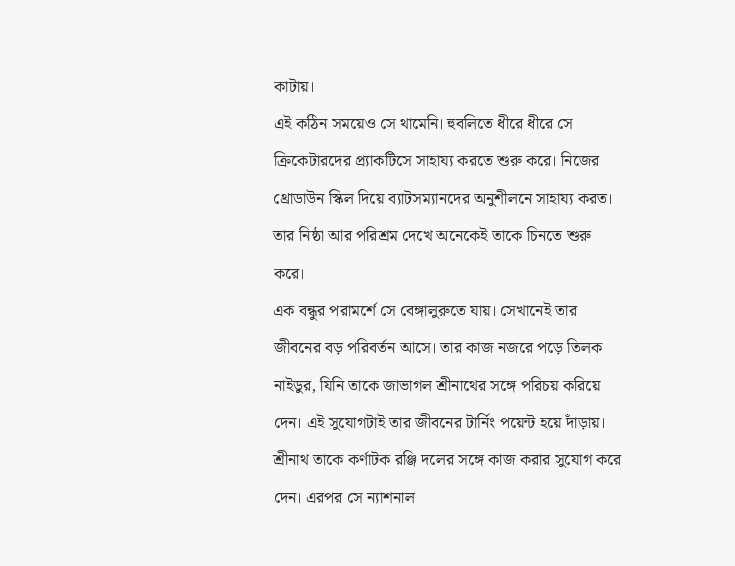কাটায়।
এই কঠিন সময়েও সে থামেনি। হুবলিতে ধীরে ধীরে সে ক্রিকেটারদের প্র্যাকটিসে সাহায্য করতে শুরু করে। নিজের থ্রোডাউন স্কিল দিয়ে ব্যাটসম্যানদের অনুশীলনে সাহায্য করত। তার নিষ্ঠা আর পরিশ্রম দেখে অনেকেই তাকে চিনতে শুরু করে।
এক বন্ধুর পরামর্শে সে বেঙ্গালুরুতে যায়। সেখানেই তার জীবনের বড় পরিবর্তন আসে। তার কাজ নজরে পড়ে তিলক নাইডুর, যিনি তাকে জাভাগল শ্রীনাথের সঙ্গে পরিচয় করিয়ে দেন। এই সুযোগটাই তার জীবনের টার্নিং পয়েন্ট হয়ে দাঁড়ায়।
শ্রীনাথ তাকে কর্ণাটক রঞ্জি দলের সঙ্গে কাজ করার সুযোগ করে দেন। এরপর সে ন্যাশনাল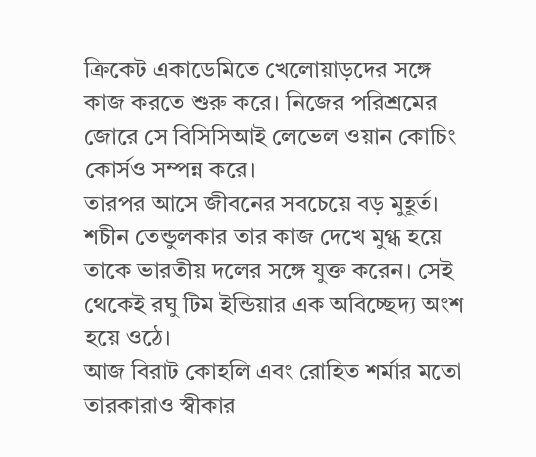ক্রিকেট একাডেমিতে খেলোয়াড়দের সঙ্গে কাজ করতে শুরু করে। নিজের পরিশ্রমের জোরে সে বিসিসিআই লেভেল ওয়ান কোচিং কোর্সও সম্পন্ন করে।
তারপর আসে জীবনের সবচেয়ে বড় মুহূর্ত। শচীন তেন্ডুলকার তার কাজ দেখে মুগ্ধ হয়ে তাকে ভারতীয় দলের সঙ্গে যুক্ত করেন। সেই থেকেই রঘু টিম ইন্ডিয়ার এক অবিচ্ছেদ্য অংশ হয়ে ওঠে।
আজ বিরাট কোহলি এবং রোহিত শর্মার মতো তারকারাও স্বীকার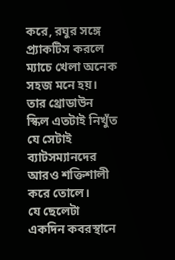করে, রঘুর সঙ্গে প্র্যাকটিস করলে ম্যাচে খেলা অনেক সহজ মনে হয়। তার থ্রোডাউন স্কিল এতটাই নিখুঁত যে সেটাই ব্যাটসম্যানদের আরও শক্তিশালী করে তোলে।
যে ছেলেটা একদিন কবরস্থানে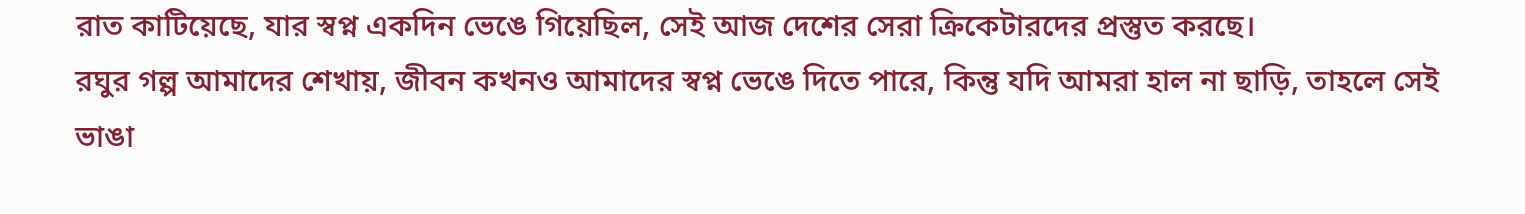রাত কাটিয়েছে, যার স্বপ্ন একদিন ভেঙে গিয়েছিল, সেই আজ দেশের সেরা ক্রিকেটারদের প্রস্তুত করছে।
রঘুর গল্প আমাদের শেখায়, জীবন কখনও আমাদের স্বপ্ন ভেঙে দিতে পারে, কিন্তু যদি আমরা হাল না ছাড়ি, তাহলে সেই ভাঙা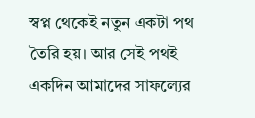স্বপ্ন থেকেই নতুন একটা পথ তৈরি হয়। আর সেই পথই একদিন আমাদের সাফল্যের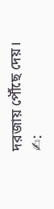দরজায় পৌঁছে দেয়।
✍: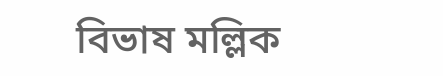বিভাষ মল্লিক